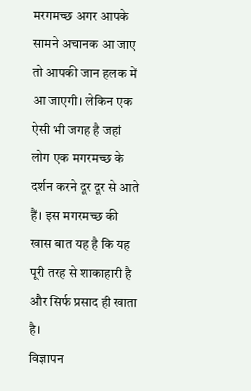मरगमच्छ अगर आपके सामने अचानक आ जाए तो आपकी जान हलक में आ जाएगी। लेकिन एक ऐसी भी जगह है जहां लोग एक मगरमच्छ के दर्शन करने दूर दूर से आते हैं। इस मगरमच्छ की खास बात यह है कि यह पूरी तरह से शाकाहारी है और सिर्फ प्रसाद ही खाता है।
विज्ञापन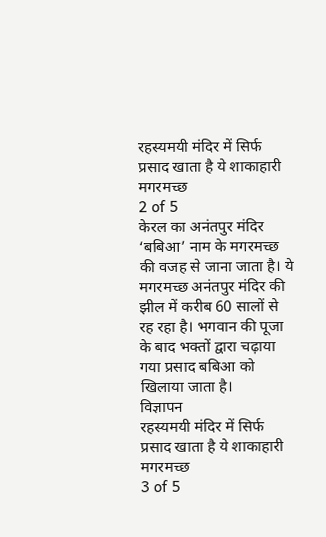रहस्यमयी मंदिर में सिर्फ प्रसाद खाता है ये शाकाहारी मगरमच्छ
2 of 5
केरल का अनंतपुर मंदिर ‘बबिआ’ नाम के मगरमच्छ की वजह से जाना जाता है। ये मगरमच्छ अनंतपुर मंदिर की झील में करीब 60 सालों से रह रहा है। भगवान की पूजा के बाद भक्तों द्वारा चढ़ाया गया प्रसाद बबिआ को खिलाया जाता है।
विज्ञापन
रहस्यमयी मंदिर में सिर्फ प्रसाद खाता है ये शाकाहारी मगरमच्छ
3 of 5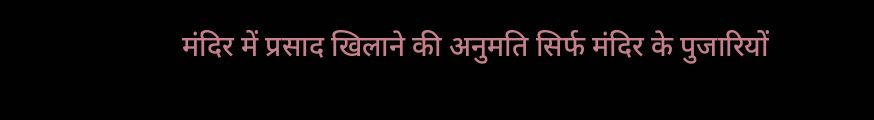मंदिर में प्रसाद खिलाने की अनुमति सिर्फ मंदिर के पुजारियों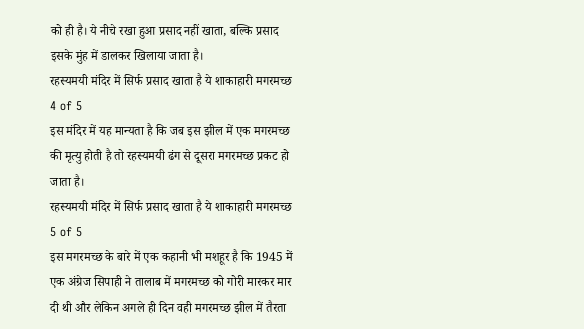को ही है। ये नीचे रखा हुआ प्रसाद नहीं खाता, बल्कि प्रसाद इसके मुंह में डालकर खिलाया जाता है।
रहस्यमयी मंदिर में सिर्फ प्रसाद खाता है ये शाकाहारी मगरमच्छ
4 of 5
इस मंदिर में यह मान्यता है कि जब इस झील में एक मगरमच्छ की मृत्यु होती है तो रहस्यमयी ढंग से दूसरा मगरमच्छ प्रकट हो जाता है।
रहस्यमयी मंदिर में सिर्फ प्रसाद खाता है ये शाकाहारी मगरमच्छ
5 of 5
इस मगरमच्छ के बारे में एक कहानी भी मशहूर है कि 1945 में एक अंग्रेज सिपाही ने तालाब में मगरमच्छ को गोरी मारकर मार दी थी और लेकिन अगले ही दिन वही मगरमच्छ झील में तैरता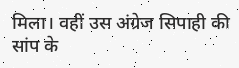मिला। वहीं उस अंग्रेज सिपाही की सांप के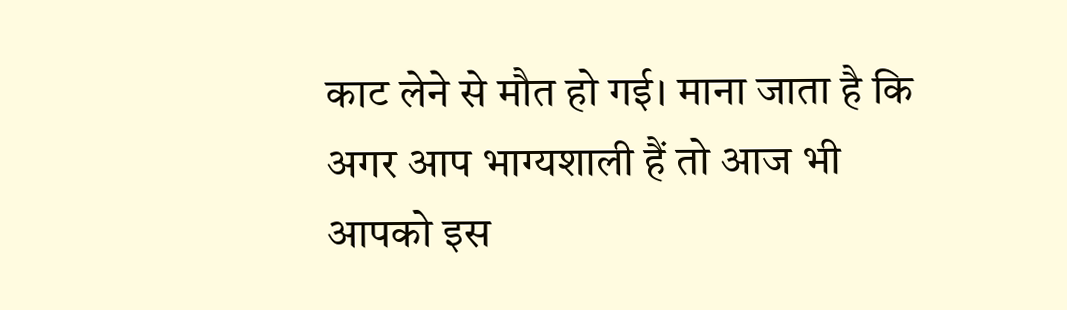काट लेने से मौत हो गई। माना जाता है कि अगर आप भाग्यशाली हैं तो आज भी आपको इस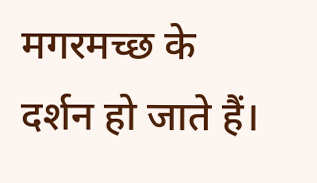मगरमच्छ के दर्शन हो जाते हैं।